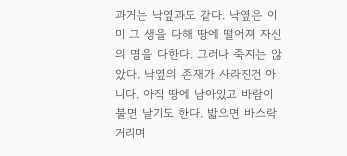과거는 낙옆과도 같다. 낙옆은 이미 그 생을 다해 땅에 떨어져 자신의 명을 다한다. 그러나 죽지는 않았다. 낙옆의 존재가 사라진건 아니다. 아직 땅에 남아있고 바람이 불면 날기도 한다. 밟으면 바스락 거리며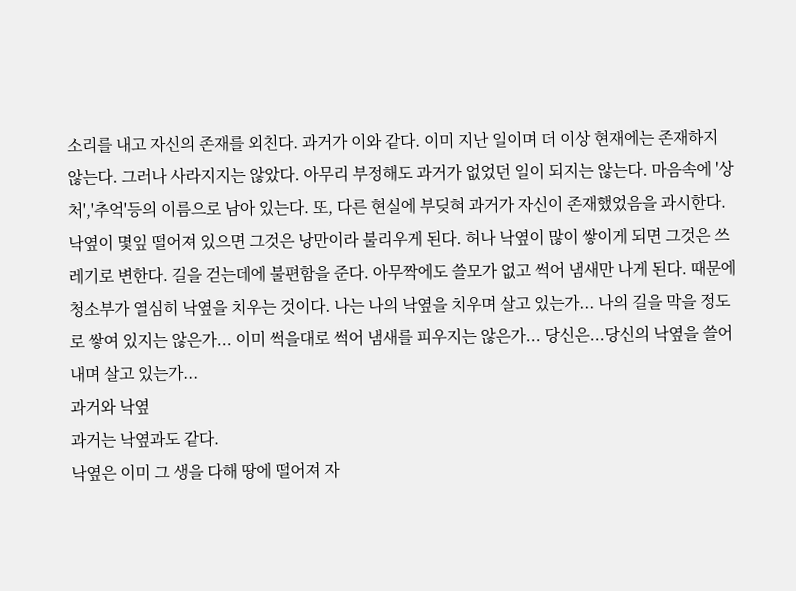소리를 내고 자신의 존재를 외친다. 과거가 이와 같다. 이미 지난 일이며 더 이상 현재에는 존재하지 않는다. 그러나 사라지지는 않았다. 아무리 부정해도 과거가 없었던 일이 되지는 않는다. 마음속에 '상처','추억'등의 이름으로 남아 있는다. 또, 다른 현실에 부딪혀 과거가 자신이 존재했었음을 과시한다. 낙옆이 몇잎 떨어져 있으면 그것은 낭만이라 불리우게 된다. 허나 낙옆이 많이 쌓이게 되면 그것은 쓰레기로 변한다. 길을 걷는데에 불편함을 준다. 아무짝에도 쓸모가 없고 썩어 냄새만 나게 된다. 때문에 청소부가 열심히 낙옆을 치우는 것이다. 나는 나의 낙옆을 치우며 살고 있는가... 나의 길을 막을 정도로 쌓여 있지는 않은가... 이미 썩을대로 썩어 냄새를 피우지는 않은가... 당신은...당신의 낙옆을 쓸어내며 살고 있는가...
과거와 낙옆
과거는 낙옆과도 같다.
낙옆은 이미 그 생을 다해 땅에 떨어져 자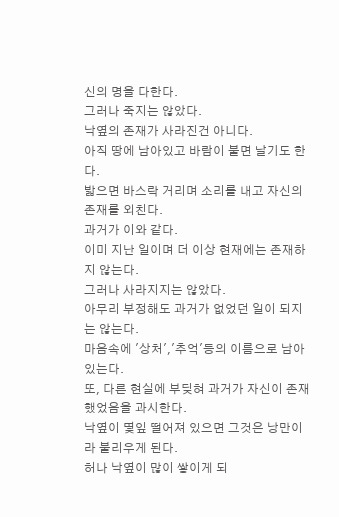신의 명을 다한다.
그러나 죽지는 않았다.
낙옆의 존재가 사라진건 아니다.
아직 땅에 남아있고 바람이 불면 날기도 한다.
밟으면 바스락 거리며 소리를 내고 자신의 존재를 외친다.
과거가 이와 같다.
이미 지난 일이며 더 이상 현재에는 존재하지 않는다.
그러나 사라지지는 않았다.
아무리 부정해도 과거가 없었던 일이 되지는 않는다.
마음속에 '상처','추억'등의 이름으로 남아 있는다.
또, 다른 현실에 부딪혀 과거가 자신이 존재했었음을 과시한다.
낙옆이 몇잎 떨어져 있으면 그것은 낭만이라 불리우게 된다.
허나 낙옆이 많이 쌓이게 되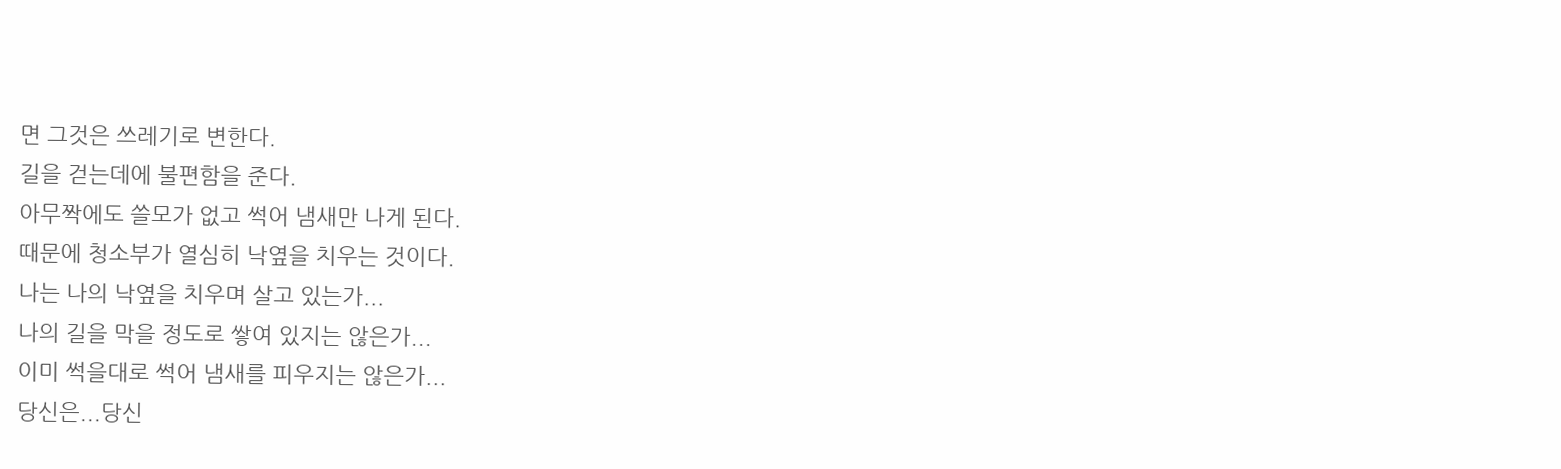면 그것은 쓰레기로 변한다.
길을 걷는데에 불편함을 준다.
아무짝에도 쓸모가 없고 썩어 냄새만 나게 된다.
때문에 청소부가 열심히 낙옆을 치우는 것이다.
나는 나의 낙옆을 치우며 살고 있는가...
나의 길을 막을 정도로 쌓여 있지는 않은가...
이미 썩을대로 썩어 냄새를 피우지는 않은가...
당신은...당신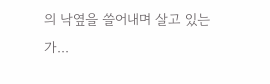의 낙옆을 쓸어내며 살고 있는가...